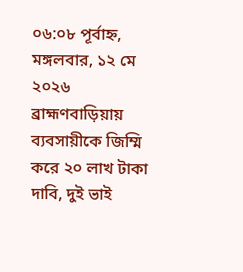০৬:০৮ পূর্বাহ্ন, মঙ্গলবার, ১২ মে ২০২৬
ব্রাহ্মণবাড়িয়ায় ব্যবসায়ীকে জিম্মি করে ২০ লাখ টাকা দাবি, দুই ভাই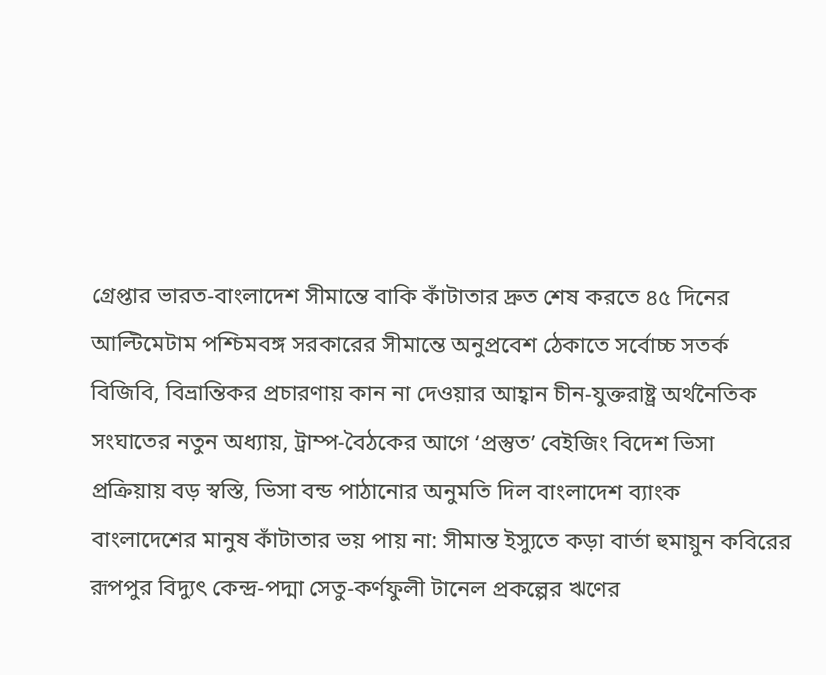গ্রেপ্তার ভারত-বাংলাদেশ সীমান্তে বাকি কাঁটাতার দ্রুত শেষ করতে ৪৫ দিনের আল্টিমেটাম পশ্চিমবঙ্গ সরকারের সীমান্তে অনুপ্রবেশ ঠেকাতে সর্বোচ্চ সতর্ক বিজিবি, বিভ্রান্তিকর প্রচারণায় কান না দেওয়ার আহ্বান চীন-যুক্তরাষ্ট্র অর্থনৈতিক সংঘাতের নতুন অধ্যায়, ট্রাম্প-বৈঠকের আগে ‘প্রস্তুত’ বেইজিং বিদেশ ভিসা প্রক্রিয়ায় বড় স্বস্তি, ভিসা বন্ড পাঠানোর অনুমতি দিল বাংলাদেশ ব্যাংক বাংলাদেশের মানুষ কাঁটাতার ভয় পায় না: সীমান্ত ইস্যুতে কড়া বার্তা হুমায়ুন কবিরের রূপপুর বিদ্যুৎ কেন্দ্র-পদ্মা সেতু-কর্ণফুলী টানেল প্রকল্পের ঋণের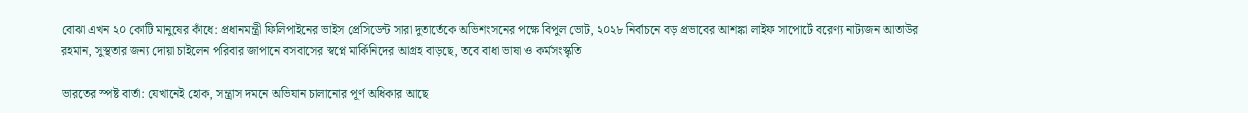বোঝা এখন ২০ কোটি মানুষের কাঁধে: প্রধানমন্ত্রী ফিলিপাইনের ভাইস প্রেসিডেন্ট সারা দুতার্তেকে অভিশংসনের পক্ষে বিপুল ভোট, ২০২৮ নির্বাচনে বড় প্রভাবের আশঙ্কা লাইফ সাপোর্টে বরেণ্য নাট্যজন আতাউর রহমান, সুস্থতার জন্য দোয়া চাইলেন পরিবার জাপানে বসবাসের স্বপ্নে মার্কিনিদের আগ্রহ বাড়ছে, তবে বাধা ভাষা ও কর্মসংস্কৃতি

ভারতের স্পষ্ট বার্তা: যেখানেই হোক, সন্ত্রাস দমনে অভিযান চালানোর পূর্ণ অধিকার আছে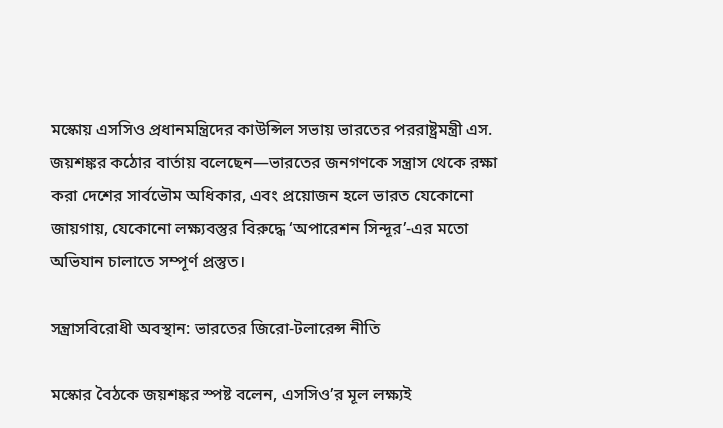মস্কোয় এসসিও প্রধানমন্ত্রিদের কাউন্সিল সভায় ভারতের পররাষ্ট্রমন্ত্রী এস. জয়শঙ্কর কঠোর বার্তায় বলেছেন—ভারতের জনগণকে সন্ত্রাস থেকে রক্ষা করা দেশের সার্বভৌম অধিকার, এবং প্রয়োজন হলে ভারত যেকোনো জায়গায়, যেকোনো লক্ষ্যবস্তুর বিরুদ্ধে ‘অপারেশন সিন্দূর’-এর মতো অভিযান চালাতে সম্পূর্ণ প্রস্তুত।

সন্ত্রাসবিরোধী অবস্থান: ভারতের জিরো-টলারেন্স নীতি

মস্কোর বৈঠকে জয়শঙ্কর স্পষ্ট বলেন, এসসিও’র মূল লক্ষ্যই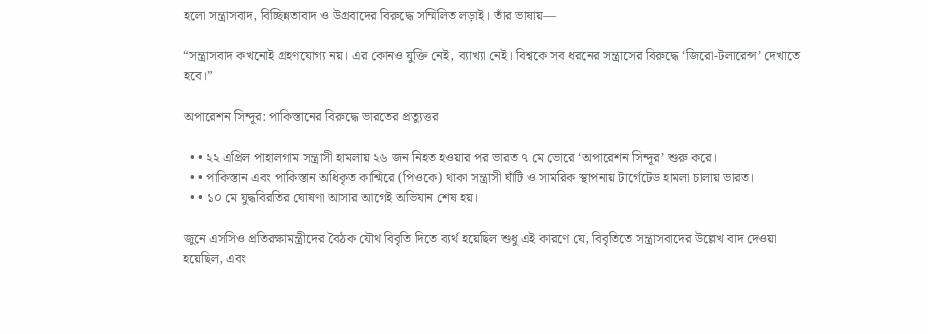হলো সন্ত্রাসবাদ, বিচ্ছিন্নতাবাদ ও উগ্রবাদের বিরুদ্ধে সম্মিলিত লড়াই। তাঁর ভাষায়—

“সন্ত্রাসবাদ কখনোই গ্রহণযোগ্য নয়। এর কোনও যুক্তি নেই, ব্যাখ্যা নেই। বিশ্বকে সব ধরনের সন্ত্রাসের বিরুদ্ধে ‘জিরো-টলারেন্স’ দেখাতে হবে।”

অপারেশন সিন্দূর: পাকিস্তানের বিরুদ্ধে ভারতের প্রত্যুত্তর

  • • ২২ এপ্রিল পাহালগাম সন্ত্রাসী হামলায় ২৬ জন নিহত হওয়ার পর ভারত ৭ মে ভোরে ‘অপারেশন সিন্দূর’ শুরু করে।
  • • পাকিস্তান এবং পাকিস্তান অধিকৃত কাশ্মিরে (পিওকে) থাকা সন্ত্রাসী ঘাঁটি ও সামরিক স্থাপনায় টার্গেটেড হামলা চালায় ভারত।
  • • ১০ মে যুদ্ধবিরতির ঘোষণা আসার আগেই অভিযান শেষ হয়।

জুনে এসসিও প্রতিরক্ষামন্ত্রীদের বৈঠক যৌথ বিবৃতি দিতে ব্যর্থ হয়েছিল শুধু এই কারণে যে, বিবৃতিতে সন্ত্রাসবাদের উল্লেখ বাদ দেওয়া হয়েছিল, এবং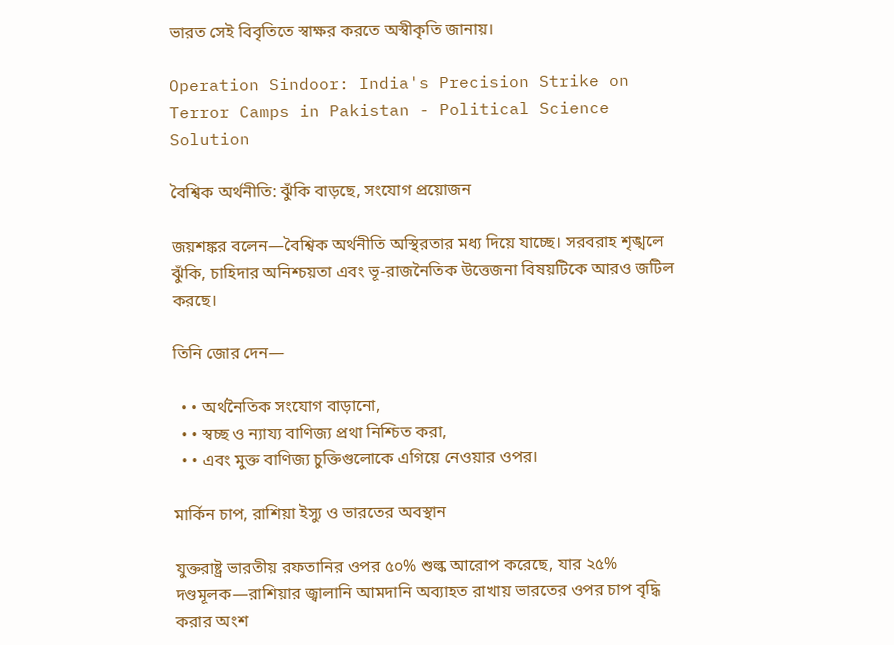ভারত সেই বিবৃতিতে স্বাক্ষর করতে অস্বীকৃতি জানায়।

Operation Sindoor: India's Precision Strike on Terror Camps in Pakistan - Political Science Solution

বৈশ্বিক অর্থনীতি: ঝুঁকি বাড়ছে, সংযোগ প্রয়োজন

জয়শঙ্কর বলেন—বৈশ্বিক অর্থনীতি অস্থিরতার মধ্য দিয়ে যাচ্ছে। সরবরাহ শৃঙ্খলে ঝুঁকি, চাহিদার অনিশ্চয়তা এবং ভূ-রাজনৈতিক উত্তেজনা বিষয়টিকে আরও জটিল করছে।

তিনি জোর দেন—

  • • অর্থনৈতিক সংযোগ বাড়ানো,
  • • স্বচ্ছ ও ন্যায্য বাণিজ্য প্রথা নিশ্চিত করা,
  • • এবং মুক্ত বাণিজ্য চুক্তিগুলোকে এগিয়ে নেওয়ার ওপর।

মার্কিন চাপ, রাশিয়া ইস্যু ও ভারতের অবস্থান

যুক্তরাষ্ট্র ভারতীয় রফতানির ওপর ৫০% শুল্ক আরোপ করেছে, যার ২৫% দণ্ডমূলক—রাশিয়ার জ্বালানি আমদানি অব্যাহত রাখায় ভারতের ওপর চাপ বৃদ্ধি করার অংশ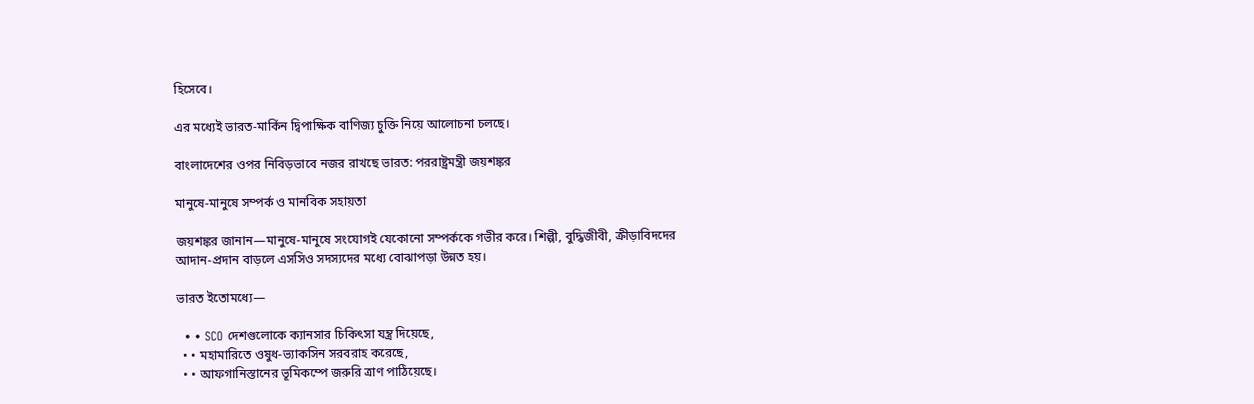হিসেবে।

এর মধ্যেই ভারত-মার্কিন দ্বিপাক্ষিক বাণিজ্য চুক্তি নিয়ে আলোচনা চলছে।

বাংলাদেশের ওপর নিবিড়ভাবে নজর রাখছে ভারত: পররাষ্ট্রমন্ত্রী জয়শঙ্কর

মানুষে-মানুষে সম্পর্ক ও মানবিক সহায়তা

জয়শঙ্কর জানান—মানুষে-মানুষে সংযোগই যেকোনো সম্পর্ককে গভীর করে। শিল্পী, বুদ্ধিজীবী, ক্রীড়াবিদদের আদান-প্রদান বাড়লে এসসিও সদস্যদের মধ্যে বোঝাপড়া উন্নত হয়।

ভারত ইতোমধ্যে—

  • • SCO দেশগুলোকে ক্যানসার চিকিৎসা যন্ত্র দিয়েছে,
  • • মহামারিতে ওষুধ-ভ্যাকসিন সরবরাহ করেছে,
  • • আফগানিস্তানের ভূমিকম্পে জরুরি ত্রাণ পাঠিয়েছে।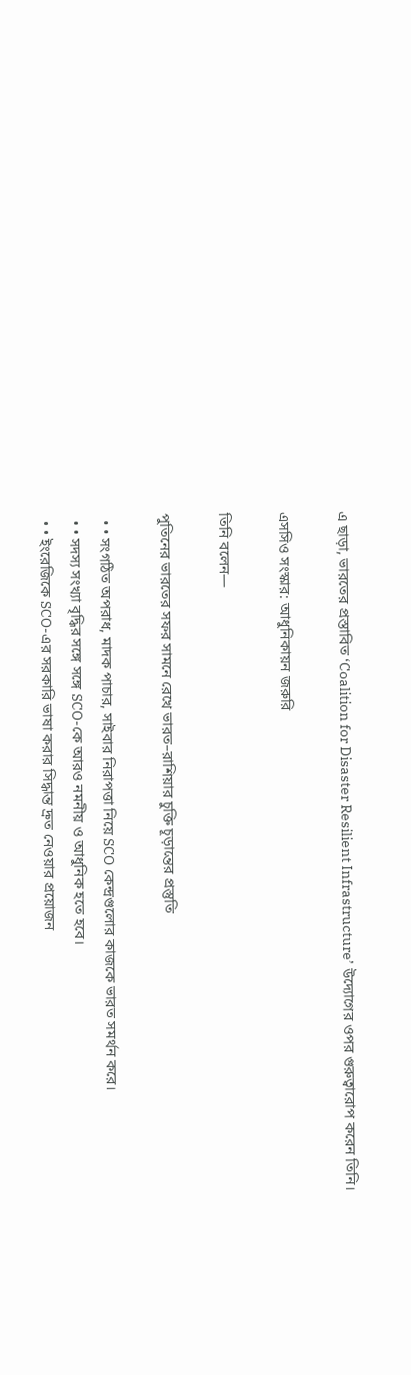এ ছাড়া, ভারতের প্রস্তাবিত ‘Coalition for Disaster Resilient Infrastructure’ উদ্যোগের ওপর গুরুত্বারোপ করেন তিনি।

এসসিও সংস্কার: আধুনিকায়ন জরুরি

তিনি বলেন—

পুতিনের ভারতের সফর সামনে রেখে ভারত–রাশিয়ার চুক্তি চূড়ান্তের প্রস্তুতি

  • • সংগঠিত অপরাধ, মাদক পাচার, সাইবার নিরাপত্তা নিয়ে SCO কেন্দ্রগুলোর কাজকে ভারত সমর্থন করে।
  • • সদস্য সংখ্যা বৃদ্ধির সঙ্গে সঙ্গে SCO-কে আরও নমনীয় ও আধুনিক হতে হবে।
  • • ইংরেজিকে SCO-এর সরকারি ভাষা করার সিদ্ধান্ত দ্রুত নেওয়ার প্রয়োজন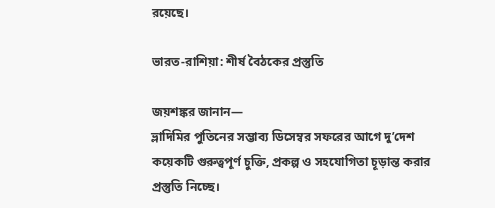রয়েছে।

ভারত-রাশিয়া: শীর্ষ বৈঠকের প্রস্তুতি

জয়শঙ্কর জানান—
ভ্লাদিমির পুতিনের সম্ভাব্য ডিসেম্বর সফরের আগে দু’দেশ কয়েকটি গুরুত্বপূর্ণ চুক্তি, প্রকল্প ও সহযোগিতা চূড়ান্ত করার প্রস্তুতি নিচ্ছে।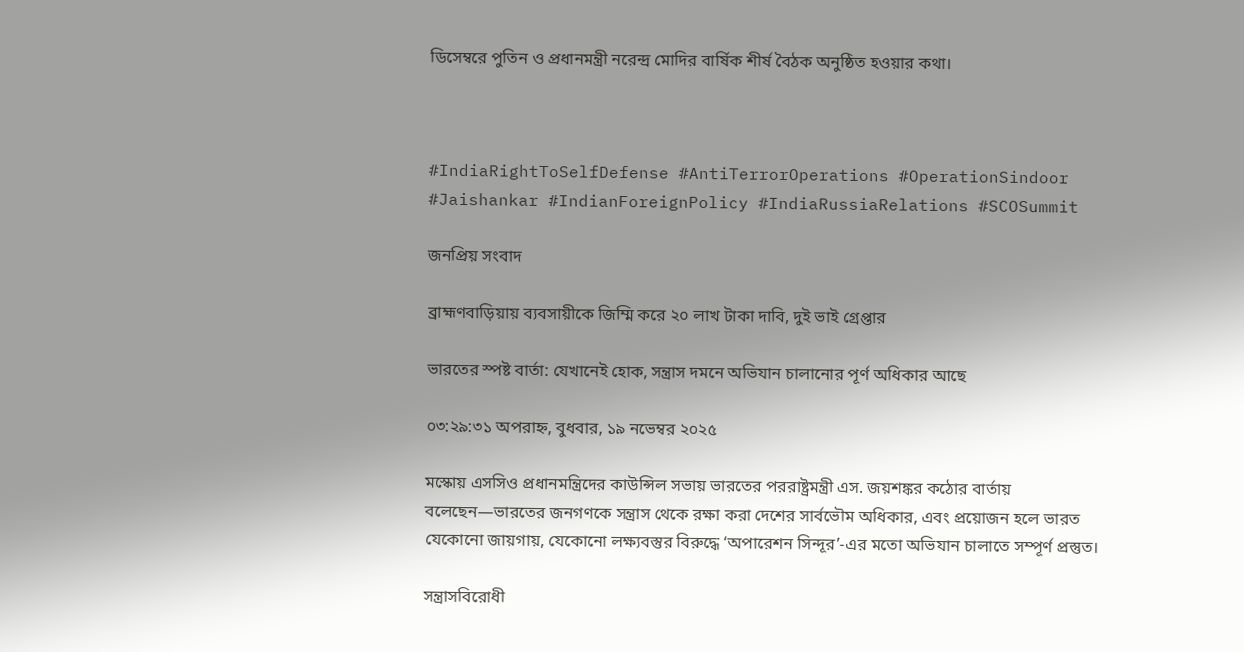ডিসেম্বরে পুতিন ও প্রধানমন্ত্রী নরেন্দ্র মোদির বার্ষিক শীর্ষ বৈঠক অনুষ্ঠিত হওয়ার কথা।



#IndiaRightToSelfDefense #AntiTerrorOperations #OperationSindoor #Jaishankar #IndianForeignPolicy #IndiaRussiaRelations #SCOSummit

জনপ্রিয় সংবাদ

ব্রাহ্মণবাড়িয়ায় ব্যবসায়ীকে জিম্মি করে ২০ লাখ টাকা দাবি, দুই ভাই গ্রেপ্তার

ভারতের স্পষ্ট বার্তা: যেখানেই হোক, সন্ত্রাস দমনে অভিযান চালানোর পূর্ণ অধিকার আছে

০৩:২৯:৩১ অপরাহ্ন, বুধবার, ১৯ নভেম্বর ২০২৫

মস্কোয় এসসিও প্রধানমন্ত্রিদের কাউন্সিল সভায় ভারতের পররাষ্ট্রমন্ত্রী এস. জয়শঙ্কর কঠোর বার্তায় বলেছেন—ভারতের জনগণকে সন্ত্রাস থেকে রক্ষা করা দেশের সার্বভৌম অধিকার, এবং প্রয়োজন হলে ভারত যেকোনো জায়গায়, যেকোনো লক্ষ্যবস্তুর বিরুদ্ধে ‘অপারেশন সিন্দূর’-এর মতো অভিযান চালাতে সম্পূর্ণ প্রস্তুত।

সন্ত্রাসবিরোধী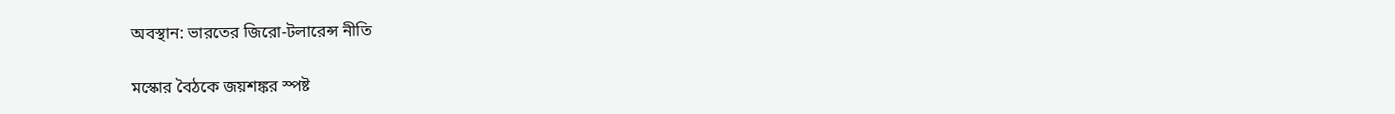অবস্থান: ভারতের জিরো-টলারেন্স নীতি

মস্কোর বৈঠকে জয়শঙ্কর স্পষ্ট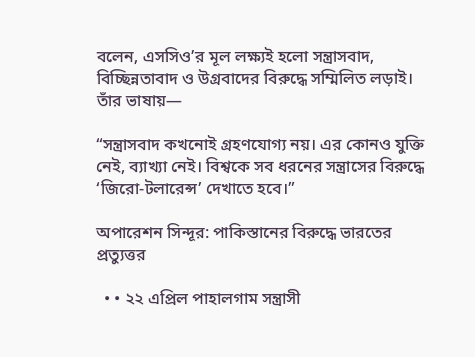বলেন, এসসিও’র মূল লক্ষ্যই হলো সন্ত্রাসবাদ, বিচ্ছিন্নতাবাদ ও উগ্রবাদের বিরুদ্ধে সম্মিলিত লড়াই। তাঁর ভাষায়—

“সন্ত্রাসবাদ কখনোই গ্রহণযোগ্য নয়। এর কোনও যুক্তি নেই, ব্যাখ্যা নেই। বিশ্বকে সব ধরনের সন্ত্রাসের বিরুদ্ধে ‘জিরো-টলারেন্স’ দেখাতে হবে।”

অপারেশন সিন্দূর: পাকিস্তানের বিরুদ্ধে ভারতের প্রত্যুত্তর

  • • ২২ এপ্রিল পাহালগাম সন্ত্রাসী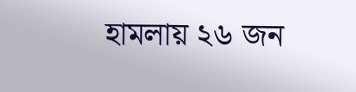হামলায় ২৬ জন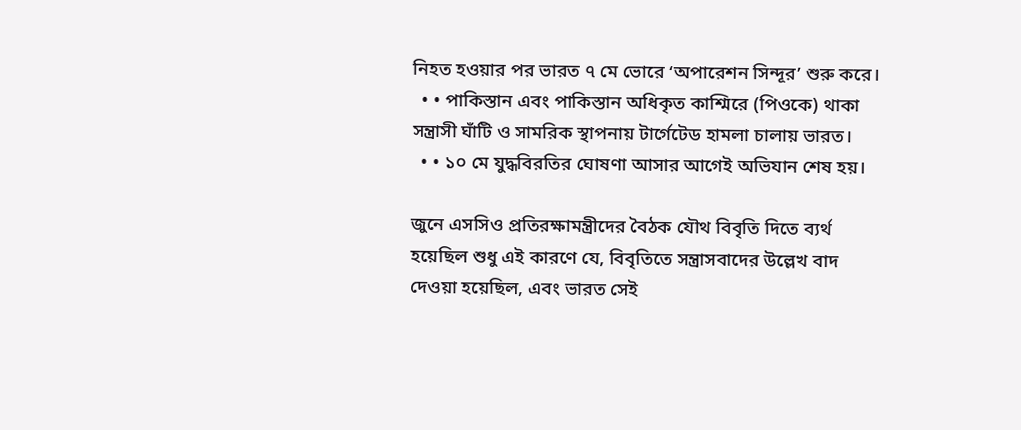নিহত হওয়ার পর ভারত ৭ মে ভোরে ‘অপারেশন সিন্দূর’ শুরু করে।
  • • পাকিস্তান এবং পাকিস্তান অধিকৃত কাশ্মিরে (পিওকে) থাকা সন্ত্রাসী ঘাঁটি ও সামরিক স্থাপনায় টার্গেটেড হামলা চালায় ভারত।
  • • ১০ মে যুদ্ধবিরতির ঘোষণা আসার আগেই অভিযান শেষ হয়।

জুনে এসসিও প্রতিরক্ষামন্ত্রীদের বৈঠক যৌথ বিবৃতি দিতে ব্যর্থ হয়েছিল শুধু এই কারণে যে, বিবৃতিতে সন্ত্রাসবাদের উল্লেখ বাদ দেওয়া হয়েছিল, এবং ভারত সেই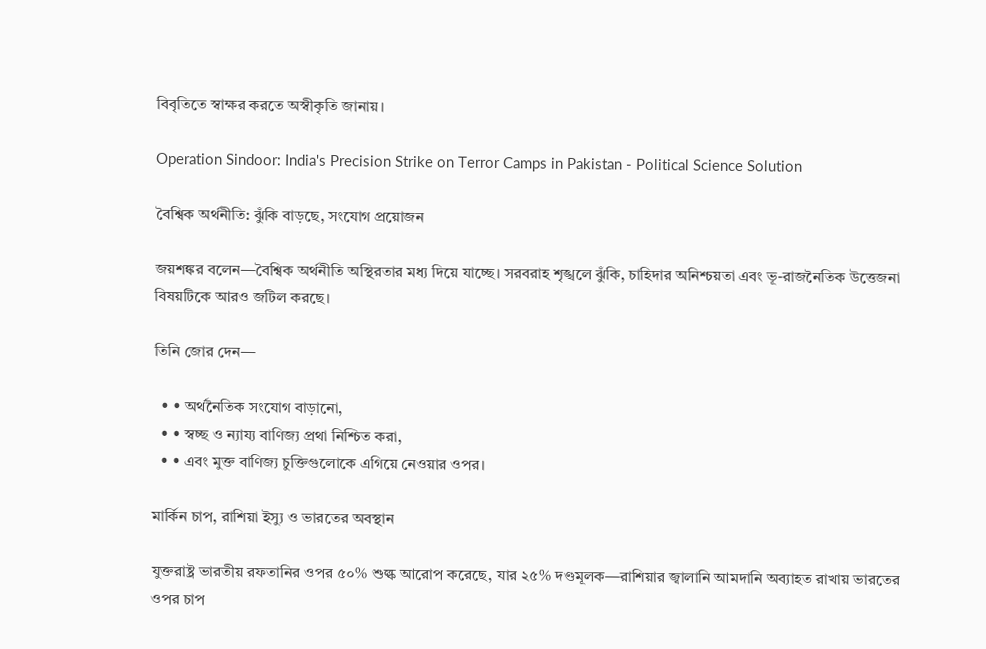বিবৃতিতে স্বাক্ষর করতে অস্বীকৃতি জানায়।

Operation Sindoor: India's Precision Strike on Terror Camps in Pakistan - Political Science Solution

বৈশ্বিক অর্থনীতি: ঝুঁকি বাড়ছে, সংযোগ প্রয়োজন

জয়শঙ্কর বলেন—বৈশ্বিক অর্থনীতি অস্থিরতার মধ্য দিয়ে যাচ্ছে। সরবরাহ শৃঙ্খলে ঝুঁকি, চাহিদার অনিশ্চয়তা এবং ভূ-রাজনৈতিক উত্তেজনা বিষয়টিকে আরও জটিল করছে।

তিনি জোর দেন—

  • • অর্থনৈতিক সংযোগ বাড়ানো,
  • • স্বচ্ছ ও ন্যায্য বাণিজ্য প্রথা নিশ্চিত করা,
  • • এবং মুক্ত বাণিজ্য চুক্তিগুলোকে এগিয়ে নেওয়ার ওপর।

মার্কিন চাপ, রাশিয়া ইস্যু ও ভারতের অবস্থান

যুক্তরাষ্ট্র ভারতীয় রফতানির ওপর ৫০% শুল্ক আরোপ করেছে, যার ২৫% দণ্ডমূলক—রাশিয়ার জ্বালানি আমদানি অব্যাহত রাখায় ভারতের ওপর চাপ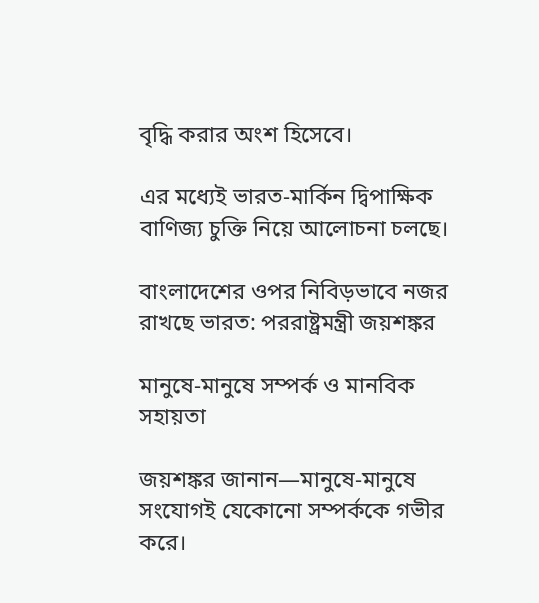বৃদ্ধি করার অংশ হিসেবে।

এর মধ্যেই ভারত-মার্কিন দ্বিপাক্ষিক বাণিজ্য চুক্তি নিয়ে আলোচনা চলছে।

বাংলাদেশের ওপর নিবিড়ভাবে নজর রাখছে ভারত: পররাষ্ট্রমন্ত্রী জয়শঙ্কর

মানুষে-মানুষে সম্পর্ক ও মানবিক সহায়তা

জয়শঙ্কর জানান—মানুষে-মানুষে সংযোগই যেকোনো সম্পর্ককে গভীর করে।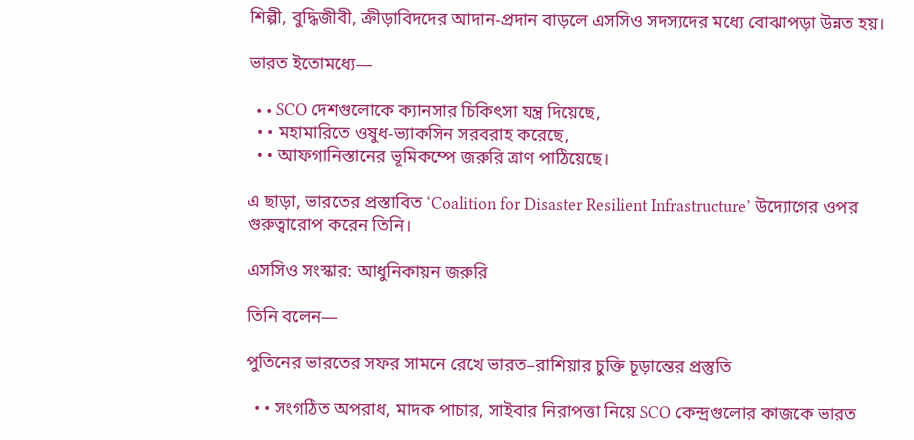শিল্পী, বুদ্ধিজীবী, ক্রীড়াবিদদের আদান-প্রদান বাড়লে এসসিও সদস্যদের মধ্যে বোঝাপড়া উন্নত হয়।

ভারত ইতোমধ্যে—

  • • SCO দেশগুলোকে ক্যানসার চিকিৎসা যন্ত্র দিয়েছে,
  • • মহামারিতে ওষুধ-ভ্যাকসিন সরবরাহ করেছে,
  • • আফগানিস্তানের ভূমিকম্পে জরুরি ত্রাণ পাঠিয়েছে।

এ ছাড়া, ভারতের প্রস্তাবিত ‘Coalition for Disaster Resilient Infrastructure’ উদ্যোগের ওপর গুরুত্বারোপ করেন তিনি।

এসসিও সংস্কার: আধুনিকায়ন জরুরি

তিনি বলেন—

পুতিনের ভারতের সফর সামনে রেখে ভারত–রাশিয়ার চুক্তি চূড়ান্তের প্রস্তুতি

  • • সংগঠিত অপরাধ, মাদক পাচার, সাইবার নিরাপত্তা নিয়ে SCO কেন্দ্রগুলোর কাজকে ভারত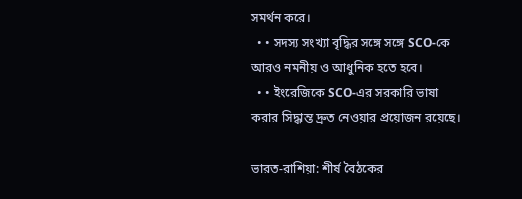সমর্থন করে।
  • • সদস্য সংখ্যা বৃদ্ধির সঙ্গে সঙ্গে SCO-কে আরও নমনীয় ও আধুনিক হতে হবে।
  • • ইংরেজিকে SCO-এর সরকারি ভাষা করার সিদ্ধান্ত দ্রুত নেওয়ার প্রয়োজন রয়েছে।

ভারত-রাশিয়া: শীর্ষ বৈঠকের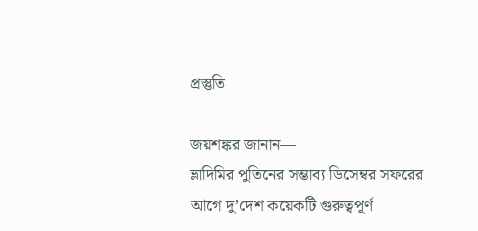প্রস্তুতি

জয়শঙ্কর জানান—
ভ্লাদিমির পুতিনের সম্ভাব্য ডিসেম্বর সফরের আগে দু’দেশ কয়েকটি গুরুত্বপূর্ণ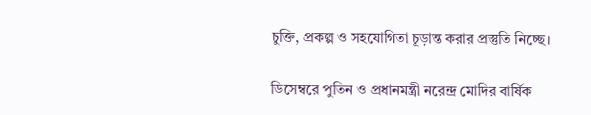চুক্তি, প্রকল্প ও সহযোগিতা চূড়ান্ত করার প্রস্তুতি নিচ্ছে।

ডিসেম্বরে পুতিন ও প্রধানমন্ত্রী নরেন্দ্র মোদির বার্ষিক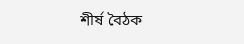শীর্ষ বৈঠক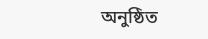অনুষ্ঠিত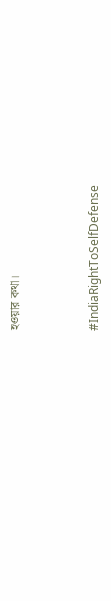হওয়ার কথা।



#IndiaRightToSelfDefense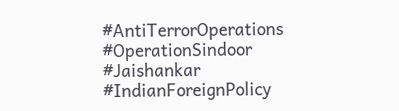#AntiTerrorOperations #OperationSindoor #Jaishankar #IndianForeignPolicy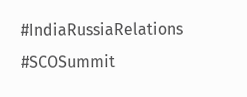#IndiaRussiaRelations #SCOSummit